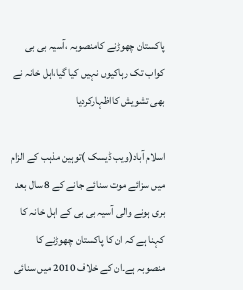پاکستان چھوڑنے کامنصوبہ ،آسیہ بی بی کواب تک رہاکیوں نہیں کیا گیا،اہل خانہ نے بھی تشویش کااظہارکردیا

اسلام آباد(ویب ڈیسک )توہین مذہب کے الزام میں سزائے موت سنائے جانے کے 8 سال بعد بری ہونے والی آسیہ بی بی کے اہل خانہ کا کہنا ہے کہ ان کا پاکستان چھوڑنے کا منصوبہ ہے۔ان کے خلاف 2010 میں سنائی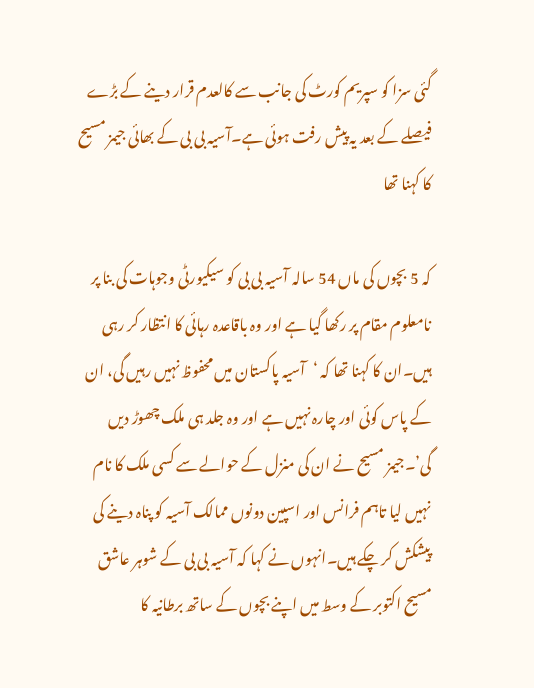گئی سزا کو سپریم کورٹ کی جانب سے کالعدم قرار دینے کے بڑے فیصلے کے بعد یہ پیش رفت ہوئی ہے۔آسیہ بی بی کے بھائی جیمز مسیح کا کہنا تھا

کہ 5 بچوں کی ماں 54 سالہ آسیہ بی بی کو سیکیورٹی وجوہات کی بنا پر نامعلوم مقام پر رکھا گیا ہے اور وہ باقاعدہ رہائی کا انتظار کر رہی ہیں۔ان کا کہنا تھا کہ ‘آسیہ پاکستان میں محفوظ نہیں رہیں گی، ان کے پاس کوئی اور چارہ نہیں ہے اور وہ جلد ہی ملک چھوڑ دیں گی’۔جیمز مسیح نے ان کی منزل کے حوالے سے کسی ملک کا نام نہیں لیا تاہم فرانس اور اسپین دونوں ممالک آسیہ کو پناہ دینے کی پیشکش کر چکے ہیں۔انہوں نے کہا کہ آسیہ بی بی کے شوہر عاشق مسیح اکتوبر کے وسط میں اپنے بچوں کے ساتھ برطانیہ کا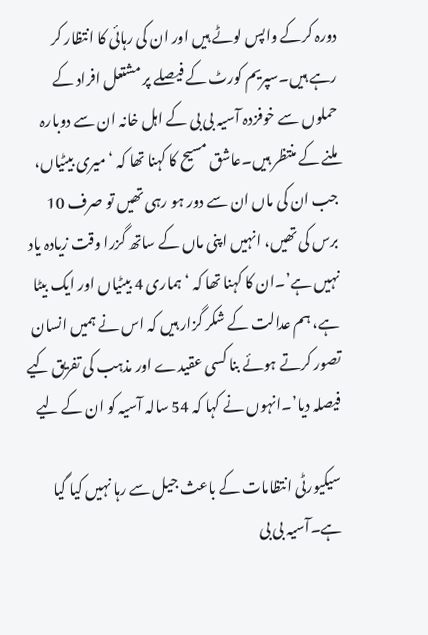دورہ کرکے واپس لوٹے ہیں اور ان کی رہائی کا انتظار کر رہے ہیں۔سپریم کورٹ کے فیصلے پر مشتعل افراد کے حملوں سے خوفزدہ آسیہ بی بی کے اہل خانہ ان سے دوبارہ ملنے کے منتظر ہیں۔عاشق مسیح کا کہنا تھا کہ ‘میری بیٹیاں، جب ان کی ماں ان سے دور ہو رہی تھیں تو صرف 10 برس کی تھیں، انہیں اپنی ماں کے ساتھ گزرا وقت زیادہ یاد نہیں ہے’۔ان کا کہنا تھا کہ ‘ہماری 4 بیٹیاں اور ایک بیٹا ہے، ہم عدالت کے شکر گزار ہیں کہ اس نے ہمیں انسان تصور کرتے ہوئے بنا کسی عقیدے اور مذہب کی تفریق کیے فیصلہ دیا’۔انہوں نے کہا کہ 54 سالہ آسیہ کو ان کے لیے

سیکیورٹی انتظامات کے باعث جیل سے رہا نہیں کیا گیا ہے۔آسیہ بی بی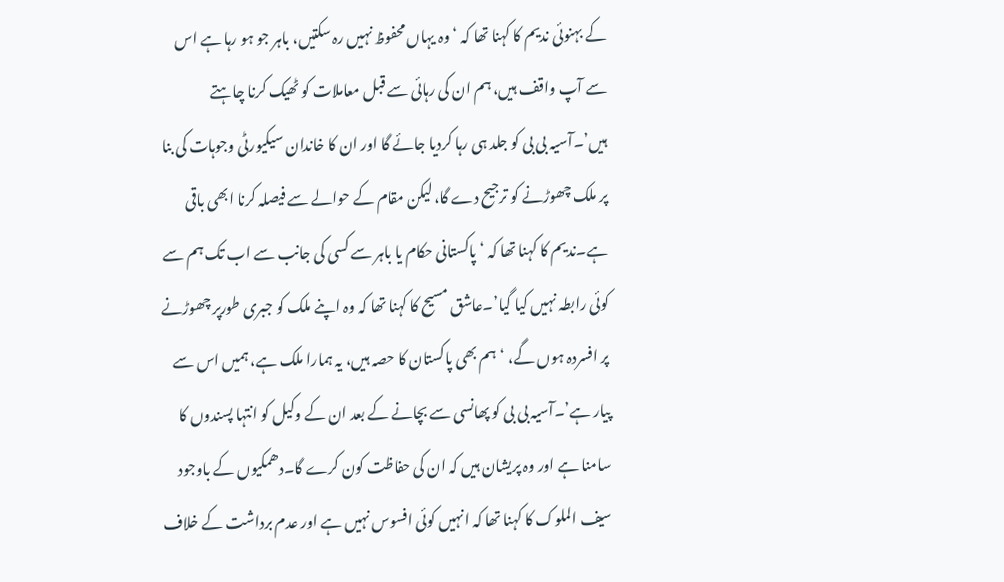کے بہنوئی ندیم کا کہنا تھا کہ ‘وہ یہاں محفوظ نہیں رہ سکتیں، باہر جو ہو رہا ہے اس سے آپ واقف ہیں، ہم ان کی رہائی سے قبل معاملات کو ٹھیک کرنا چاہتے ہیں’۔آسیہ بی بی کو جلد ہی رہا کردیا جائے گا اور ان کا خاندان سیکیورٹی وجوہات کی بنا پر ملک چھوڑنے کو ترجیح دے گا، لیکن مقام کے حوالے سے فیصلہ کرنا ابھی باقی ہے۔ندیم کا کہنا تھا کہ ‘پاکستانی حکام یا باہر سے کسی کی جانب سے اب تک ہم سے کوئی رابطہ نہیں کیا گیا’۔عاشق مسیح کا کہنا تھا کہ وہ اپنے ملک کو جبری طورپر چھوڑنے پر افسردہ ہوں گے، ‘ہم بھی پاکستان کا حصہ ہیں، یہ ہمارا ملک ہے، ہمیں اس سے پیار ہے’۔آسیہ بی بی کو پھانسی سے بچانے کے بعد ان کے وکیل کو انتہا پسندوں کا سامنا ہے اور وہ پریشان ہیں کہ ان کی حفاظت کون کرے گا۔دھمکیوں کے باوجود سیف الملوک کا کہنا تھا کہ انہیں کوئی افسوس نہیں ہے اور عدم برداشت کے خلاف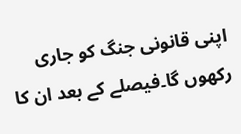اپنی قانونی جنگ کو جاری رکھوں گا۔فیصلے کے بعد ان کا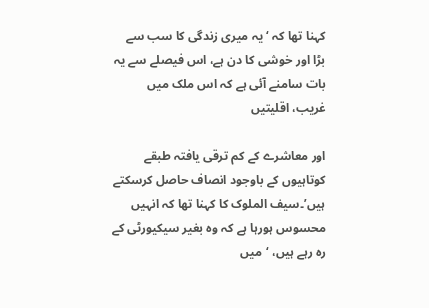کہنا تھا کہ ‘یہ میری زندگی کا سب سے بڑا اور خوشی کا دن ہے، اس فیصلے سے یہ بات سامنے آئی ہے کہ اس ملک میں غریب، اقلیتیں

اور معاشرے کے کم ترقی یافتہ طبقے کوتاہیوں کے باوجود انصاف حاصل کرسکتے ہیں’۔سیف الملوک کا کہنا تھا کہ انہیں محسوس ہورہا ہے کہ وہ بغیر سیکیورٹی کے رہ رہے ہیں، ‘میں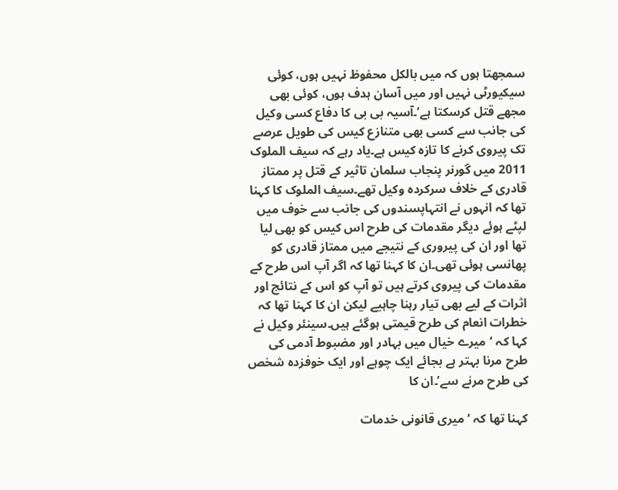سمجھتا ہوں کہ میں بالکل محفوظ نہیں ہوں، کوئی سیکیورٹی نہیں اور میں آسان ہدف ہوں، کوئی بھی مجھے قتل کرسکتا ہے’۔آسیہ بی بی کا دفاع کسی وکیل کی جانب سے کسی بھی متنازع کیس کی طویل عرصے تک پیروی کرنے کا تازہ کیس ہے۔یاد رہے کہ سیف الملوک 2011 میں گورنر پنجاب سلمان تاثیر کے قتل پر ممتاز قادری کے خلاف سرکردہ وکیل تھے۔سیف الملوک کا کہنا تھا کہ انہوں نے انتہاپسندوں کی جانب سے خوف میں لپٹے ہوئے دیگر مقدمات کی طرح اس کیس کو بھی لیا تھا اور ان کی پیروری کے نتیجے میں ممتاز قادری کو پھانسی ہوئی تھی۔ان کا کہنا تھا کہ اگر آپ اس طرح کے مقدمات کی پیروی کرتے ہیں تو آپ کو اس کے نتائج اور اثرات کے لیے بھی تیار رہنا چاہیے لیکن ان کا کہنا تھا کہ خطرات انعام کی طرح قیمتی ہوگئے ہیں۔سینئر وکیل نے کہا کہ ‘میرے خیال میں بہادر اور مضبوط آدمی کی طرح مرنا بہتر ہے بجائے ایک چوہے اور ایک خوفزدہ شخص کی طرح مرنے سے’۔ان کا

کہنا تھا کہ ‘میری قانونی خدمات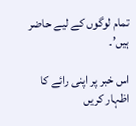تمام لوگوں کے لیے حاضر ہیں’۔

اس خبر پر اپنی رائے کا اظہار کریں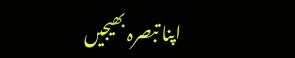اپنا تبصرہ بھیجیں